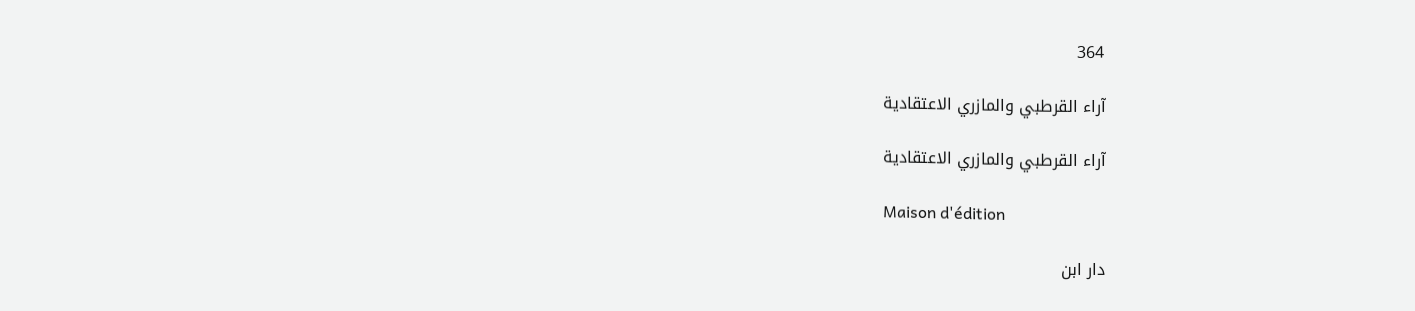364

آراء القرطبي والمازري الاعتقادية

آراء القرطبي والمازري الاعتقادية

Maison d'édition

دار ابن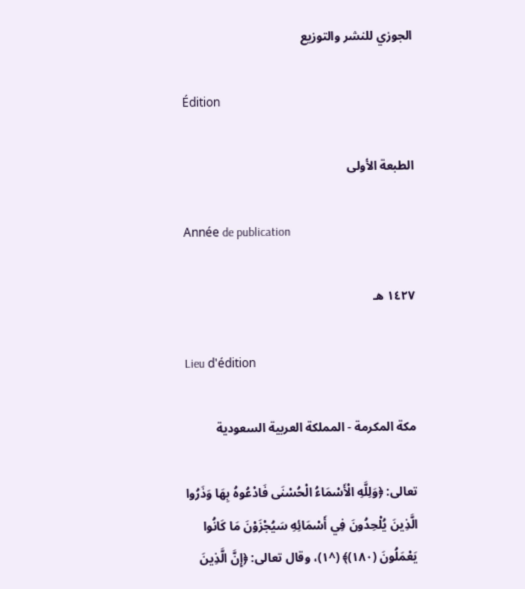الجوزي للنشر والتوزيع

Édition

الطبعة الأولى

Année de publication

١٤٢٧ هـ

Lieu d'édition

مكة المكرمة - المملكة العربية السعودية

تعالى: ﴿وَلِلَّهِ الْأَسْمَاءُ الْحُسْنَى فَادْعُوهُ بِهَا وَذَرُوا الَّذِينَ يُلْحِدُونَ فِي أَسْمَائِهِ سَيُجْزَوْنَ مَا كَانُوا يَعْمَلُونَ (١٨٠)﴾ (^١)، وقال تعالى: ﴿إِنَّ الَّذِينَ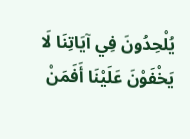يُلْحِدُونَ فِي آيَاتِنَا لَا يَخْفَوْنَ عَلَيْنَا أَفَمَنْ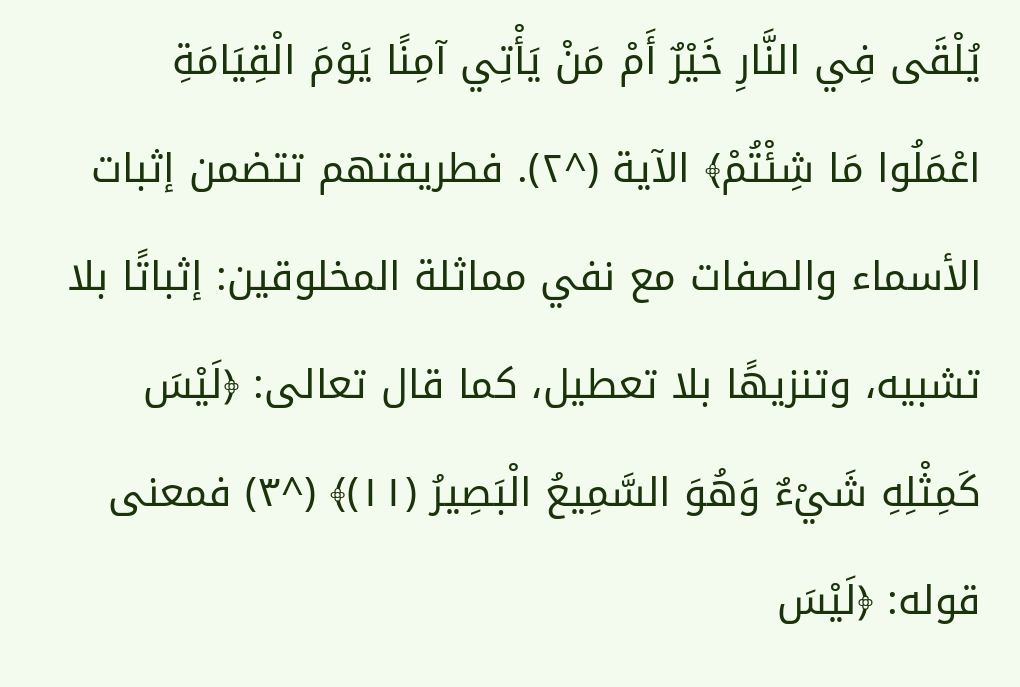يُلْقَى فِي النَّارِ خَيْرٌ أَمْ مَنْ يَأْتِي آمِنًا يَوْمَ الْقِيَامَةِ اعْمَلُوا مَا شِئْتُمْ﴾ الآية (^٢). فطريقتهم تتضمن إثبات الأسماء والصفات مع نفي مماثلة المخلوقين: إثباتًا بلا تشبيه، وتنزيهًا بلا تعطيل، كما قال تعالى: ﴿لَيْسَ كَمِثْلِهِ شَيْءٌ وَهُوَ السَّمِيعُ الْبَصِيرُ (١١)﴾ (^٣) فمعنى قوله: ﴿لَيْسَ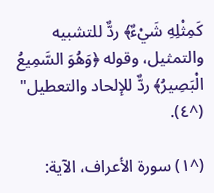كَمِثْلِهِ شَيْءٌ﴾ ردٌّ للتشبيه والتمثيل، وقوله ﴿وَهُوَ السَّمِيعُ الْبَصِيرُ﴾ ردٌّ للإلحاد والتعطيل" (^٤).

(^١) سورة الأعراف، الآية: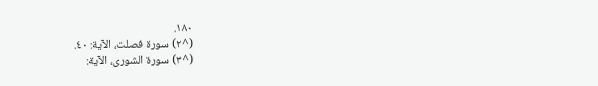١٨٠.
(^٢) سورة فصلت، الآية: ٤٠.
(^٣) سورة الشورى، الآية: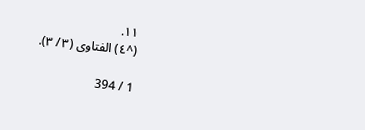١١.
(^٤) الفتاوى (٣/ ٣).

1 / 394